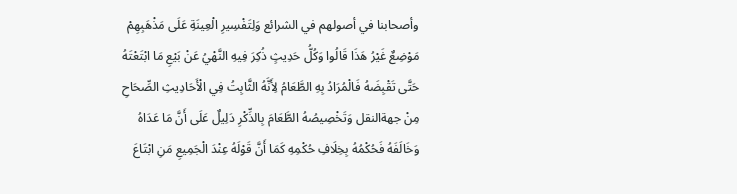وأصحابنا في أصولهم في الشرائع وَلِتَفْسِيرِ الْعِينَةِ عَلَى مَذْهَبِهِمْ مَوْضِعٌ غَيْرُ هَذَا قَالُوا وَكُلُّ حَدِيثٍ ذُكِرَ فِيهِ النَّهْيُ عَنْ بَيْعِ مَا ابْتَعْتَهُ حَتَّى تَقْبِضَهُ فَالْمُرَادُ بِهِ الطَّعَامُ لِأَنَّهُ الثَّابِتُ فِي الْأَحَادِيثِ الصِّحَاحِ مِنْ جهةالنقل وَتَخْصِيصُهُ الطَّعَامَ بِالذِّكْرِ دَلِيلٌ عَلَى أَنَّ مَا عَدَاهُ وَخَالَفَهُ فَحُكْمُهُ بِخِلَافِ حُكْمِهِ كَمَا أَنَّ قَوْلَهُ عِنْدَ الْجَمِيعِ مَنِ ابْتَاعَ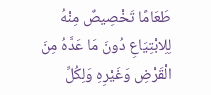طَعَامًا تَخْصِيصٌ مِنْهُ لِلِابْتِيَاعِ دُونَ مَا عَدَّهُ مِنَ الْقَرْضِ وَغَيْرِهِ وَلِكُلِّ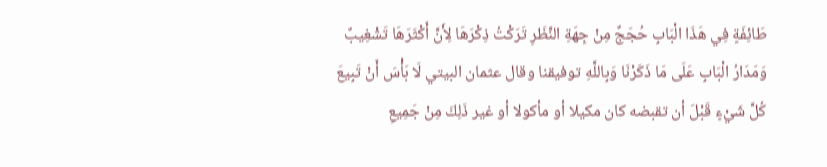طَائِفَةٍ فِي هَذَا الْبَابِ حُجَجٌ مِنْ جِهَةِ النَّظَرِ تَرَكْتُ ذِكْرَهَا لِأَنَّ أَكْثَرَهَا تَشْغِيبٌ وَمَدَارُ الْبَابِ عَلَى مَا ذَكَرْنَا وَبِاللَّهِ توفيقنا وقال عثمان البيتي لَا بَأْسَ أَنْ تَبِيعَ كُلَّ شَيْءٍ قَبْلَ أن تقبضه كان مكيلا أو مأكولا أو غير ذَلِكَ مِنْ جَمِيعِ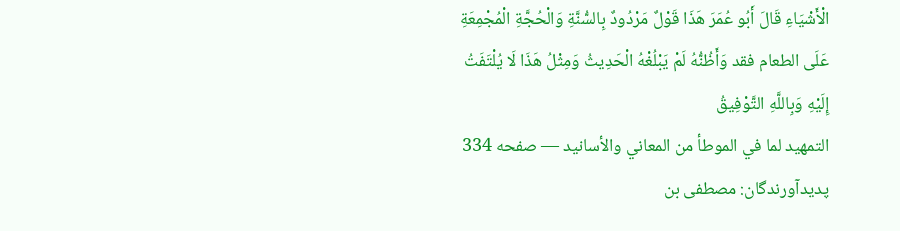الْأَشْيَاءِ قَالَ أَبُو عُمَرَ هَذَا قَوْلٌ مَرْدُودٌ بِالسُّنَّةِ وَالْحُجَّةِ الْمُجْمِعَةِ عَلَى الطعام فقد وَأَظُنُّهُ لَمْ يَبْلُغْهُ الْحَدِيثُ وَمِثْلُ هَذَا لَا يُلْتَفَتُ إِلَيْهِ وَبِاللَّهِ التَّوْفِيقُ
التمهيد لما في الموطأ من المعاني والأسانيد — صفحه 334
پدیدآورندگان: مصطفى بن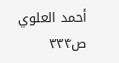أحمد العلوي
ص۳۳۴